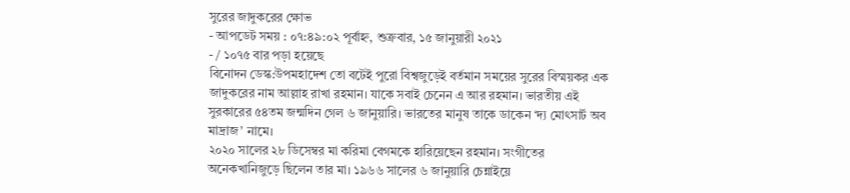সুরের জাদুকরের ক্ষোভ
- আপডেট সময় : ০৭:৪৯:০২ পূর্বাহ্ন, শুক্রবার, ১৫ জানুয়ারী ২০২১
- / ১০৭৫ বার পড়া হয়েছে
বিনোদন ডেস্ক:উপমহাদেশ তো বটেই পুরো বিশ্বজুড়েই বর্তমান সময়ের সুরের বিস্ময়কর এক জাদুকরের নাম আল্লাহ রাখা রহমান। যাকে সবাই চেনেন এ আর রহমান। ভারতীয় এই সুরকারের ৫৪তম জন্মদিন গেল ৬ জানুয়ারি। ভারতের মানুষ তাকে ডাকেন ‘দ্য মোৎসার্ট অব মাদ্রাজ’ নামে।
২০২০ সালের ২৮ ডিসেম্বর মা করিমা বেগমকে হারিয়েছেন রহমান। সংগীতের অনেকখানিজুড়ে ছিলেন তার মা। ১৯৬৬ সালের ৬ জানুয়ারি চেন্নাইয়ে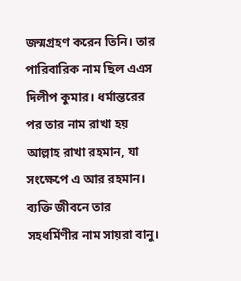জন্মগ্রহণ করেন তিনি। তার পারিবারিক নাম ছিল এএস দিলীপ কুমার। ধর্মান্তরের পর তার নাম রাখা হয় আল্লাহ রাখা রহমান, যা সংক্ষেপে এ আর রহমান। ব্যক্তি জীবনে তার সহধর্মিণীর নাম সায়রা বানু।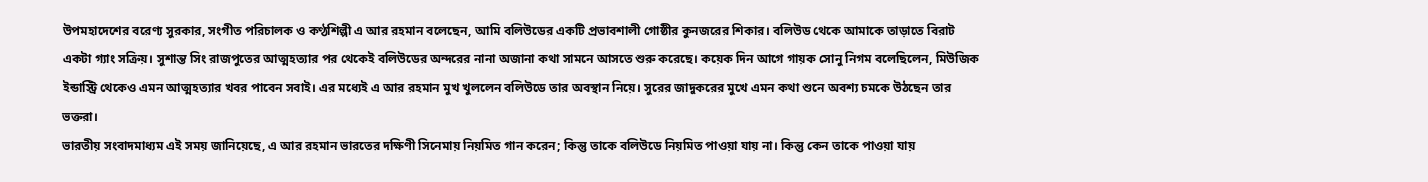উপমহাদেশের বরেণ্য সুরকার, সংগীত পরিচালক ও কণ্ঠশিল্পী এ আর রহমান বলেছেন, আমি বলিউডের একটি প্রভাবশালী গোষ্ঠীর কুনজরের শিকার। বলিউড থেকে আমাকে তাড়াতে বিরাট একটা গ্যাং সক্রিয়। সুশান্ত সিং রাজপুতের আত্মহত্যার পর থেকেই বলিউডের অন্দরের নানা অজানা কথা সামনে আসতে শুরু করেছে। কয়েক দিন আগে গায়ক সোনু নিগম বলেছিলেন, মিউজিক ইন্ডাস্ট্রি থেকেও এমন আত্মহত্যার খবর পাবেন সবাই। এর মধ্যেই এ আর রহমান মুখ খুললেন বলিউডে তার অবস্থান নিয়ে। সুরের জাদুকরের মুখে এমন কথা শুনে অবশ্য চমকে উঠছেন তার ভক্তরা।
ভারতীয় সংবাদমাধ্যম এই সময় জানিয়েছে, এ আর রহমান ভারতের দক্ষিণী সিনেমায় নিয়মিত গান করেন; কিন্তু তাকে বলিউডে নিয়মিত পাওয়া যায় না। কিন্তু কেন তাকে পাওয়া যায়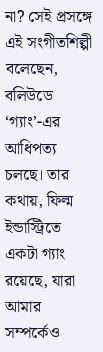না? সেই প্রসঙ্গে এই সংগীতশিল্পী বলেছেন, বলিউডে ‘গ্যাং’-এর আধিপত্য চলছে। তার কথায়, ফিল্ম ইন্ডাস্ট্রিতে একটা গ্যাং রয়েছে, যারা আমার সম্পর্কেও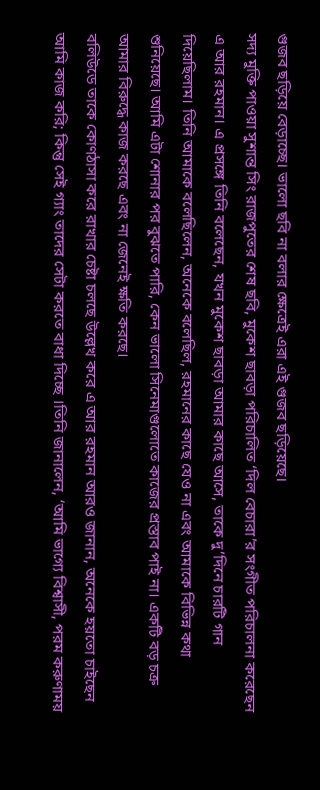গুজব ছড়িয়ে বেড়াচ্ছে। ভালো ছবি না বলার ক্ষেত্রেই এরা এই গুজব ছড়িয়েছে।
সদ্য মুক্তি পাওয়া সুশান্ত সিং রাজপুতের শেষ ছবি, মুকেশ ছাবড়া পরিচালিত ‘দিল বেচারা’র সংগীত পরিচালনা করেছেন এ আর রহমান। এ প্রসঙ্গে তিনি বলেছেন, যখন মুকেশ ছাবড়া আমার কাছে আসে, তাকে দু’দিনে চারটি গান দিয়েছিলাম। তিনি আমাকে বলেছিলেন, অনেকে বলেছিল, রহমানের কাছে যেও না এবং আমাকে বিভিন্ন কথা শুনিয়েছে। আমি এটা শোনার পর বুঝতে পারি, কেন ভালো সিনেমাগুলোতে কাজের প্রস্তাব পাই না। একটি বড় চক্র আমার বিরুদ্ধে কাজ করছে এবং না জেনেই ক্ষতি করছে।
বলিউডে তাকে কোণঠাসা করে রাখার চেষ্টা চলছে উল্লেখ করে এ আর রহমান আরও জানান, অনেকে হয়তো চাইছেন আমি কাজ করি; কিন্তু সেই গ্যাং তাদের সেটা করতে বাধা দিচ্ছে ।তিনি জানালেন, ‘আমি ভাগ্যে বিশ্বাসী, পরম করুণাময়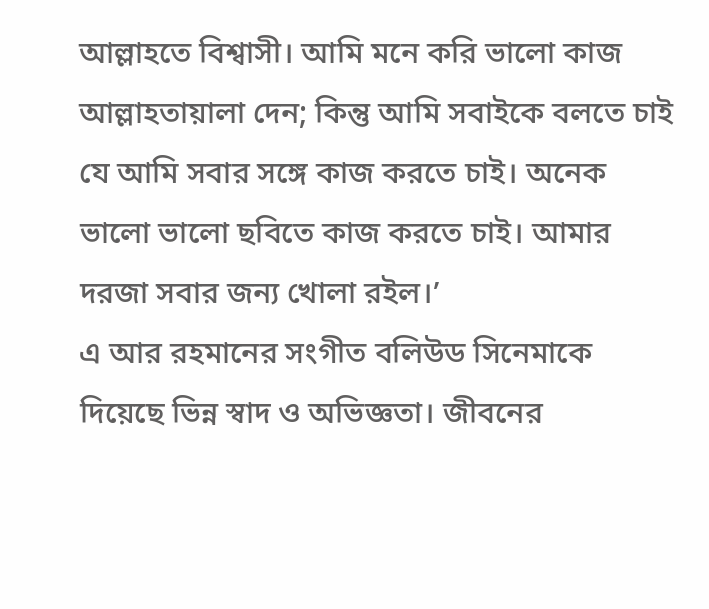আল্লাহতে বিশ্বাসী। আমি মনে করি ভালো কাজ আল্লাহতায়ালা দেন; কিন্তু আমি সবাইকে বলতে চাই যে আমি সবার সঙ্গে কাজ করতে চাই। অনেক ভালো ভালো ছবিতে কাজ করতে চাই। আমার দরজা সবার জন্য খোলা রইল।’
এ আর রহমানের সংগীত বলিউড সিনেমাকে দিয়েছে ভিন্ন স্বাদ ও অভিজ্ঞতা। জীবনের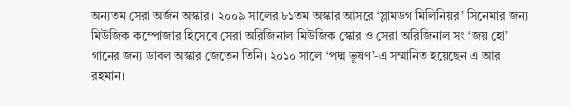অন্যতম সেরা অর্জন অস্কার। ২০০৯ সালের ৮১তম অস্কার আসরে ‘স্লামডগ মিলিনিয়র’ সিনেমার জন্য মিউজিক কম্পোজার হিসেবে সেরা অরিজিনাল মিউজিক স্কোর ও সেরা অরিজিনাল সং ‘জয় হো’ গানের জন্য ডাবল অস্কার জেতেন তিনি। ২০১০ সালে ‘পদ্ম ভূষণ’-এ সম্মানিত হয়েছেন এ আর রহমান।